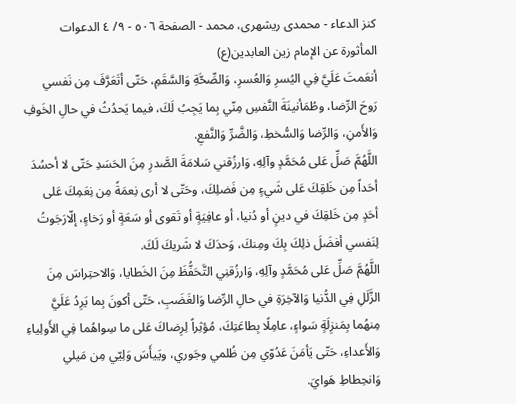كنز الدعاء - محمدی ریشهری، محمد - الصفحة ٥٠٦ - ٩/ ٤ الدعوات المأثورة عن الإمام زين العابدين(ع)
أنعَمتَ عَلَيَّ فِي اليُسرِ وَالعُسرِ، وَالصِّحَّةِ وَالسَّقَمِ، حَتّى أتَعَرَّفَ مِن نَفسي رَوحَ الرِّضا، وطُمَأنينَةَ النَّفسِ مِنّي بِما يَجِبُ لَكَ، فيما يَحدُثُ في حالِ الخَوفِ وَالأَمنِ، وَالرِّضا وَالسُّخطِ، وَالضَّرِّ وَالنَّفعِ.
اللَّهُمَّ صَلِّ عَلى مُحَمَّدٍ وآلِهِ، وَارزُقني سَلامَةَ الصَّدرِ مِنَ الحَسَدِ حَتّى لا أحسُدَ أحَداً مِن خَلقِكَ عَلى شَيءٍ مِن فَضلِكَ، وحَتّى لا أرى نِعمَةً مِن نِعَمِكَ عَلى أحَدٍ مِن خَلقِكَ في دينٍ أو دُنيا، أو عافِيَةٍ أو تَقوى أو سَعَةٍ أو رَخاءٍ، إلّارَجَوتُ لِنَفسي أفضَلَ ذلِكَ بِكَ ومِنكَ، وَحدَكَ لا شَريكَ لَكَ.
اللَّهُمَّ صَلِّ عَلى مُحَمَّدٍ وآلِهِ، وَارزُقنِي التَّحَفُّظَ مِنَ الخَطايا، وَالاحتِراسَ مِنَ الزَّلَلِ فِي الدُّنيا وَالآخِرَةِ في حالِ الرِّضا وَالغَضَبِ، حَتّى أكونَ بِما يَرِدُ عَلَيَّ مِنهُما بِمَنزِلَةٍ سَواءٍ، عامِلًا بِطاعَتِكَ، مُؤثِراً لِرِضاكَ عَلى ما سِواهُما فِي الأَولِياءِ وَالأَعداءِ، حَتّى يَأمَنَ عَدُوّي مِن ظُلمي وجَوري، ويَيأَسَ وَلِيّي مِن مَيلي وَانحِطاطِ هَوايَ.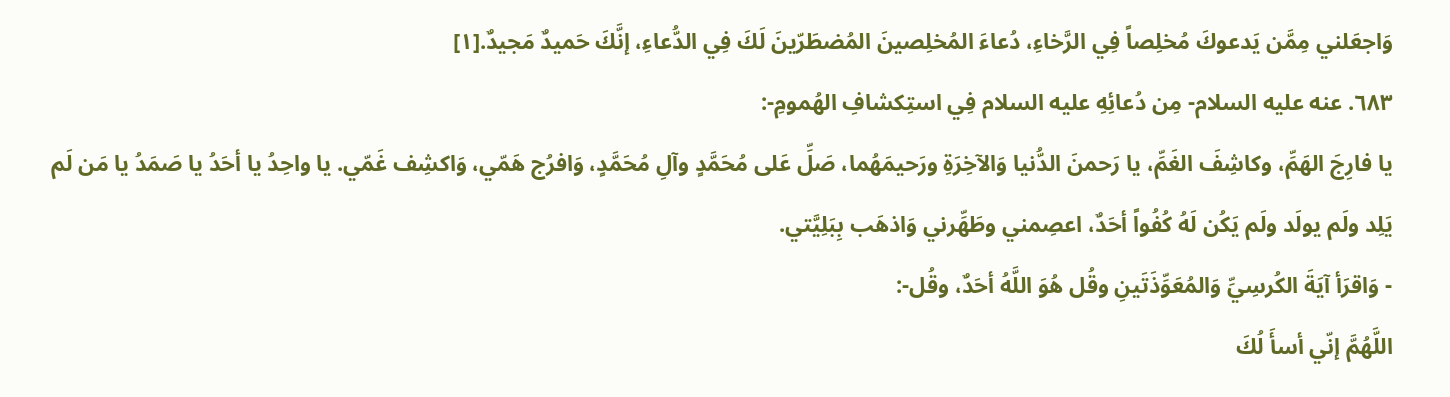وَاجعَلني مِمَّن يَدعوكَ مُخلِصاً فِي الرَّخاءِ، دُعاءَ المُخلِصينَ المُضطَرّينَ لَكَ فِي الدُّعاءِ، إنَّكَ حَميدٌ مَجيدٌ.[١]
٦٨٣. عنه عليه السلام- مِن دُعائِهِ عليه السلام فِي استِكشافِ الهُمومِ-:
يا فارِجَ الهَمِّ، وكاشِفَ الغَمِّ، يا رَحمنَ الدُّنيا وَالآخِرَةِ ورَحيمَهُما، صَلِّ عَلى مُحَمَّدٍ وآلِ مُحَمَّدٍ، وَافرُج هَمّي، وَاكشِف غَمّي. يا واحِدُ يا أحَدُ يا صَمَدُ يا مَن لَم يَلِد ولَم يولَد ولَم يَكُن لَهُ كُفُواً أحَدٌ، اعصِمني وطَهِّرني وَاذهَب بِبَلِيَّتي.
- وَاقرَأ آيَةَ الكُرسِيِّ وَالمُعَوِّذَتَينِ وقُل هُوَ اللَّهُ أحَدٌ، وقُل-:
اللَّهُمَّ إنّي أسأَ لُكَ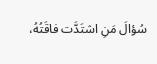سُؤالَ مَنِ اشتَدَّت فاقَتُهُ،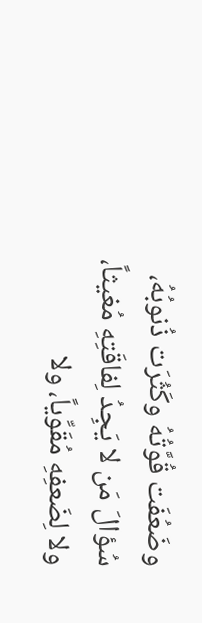وضَعُفَت قُوَّتُهُ وكَثُرَت ذُنوبُهُ، سُؤالَ مَن لا يَجِدُ لِفاقَتِهِ مُغيثاً، ولا لِضَعفِهِ مُقَوِّياً، ولا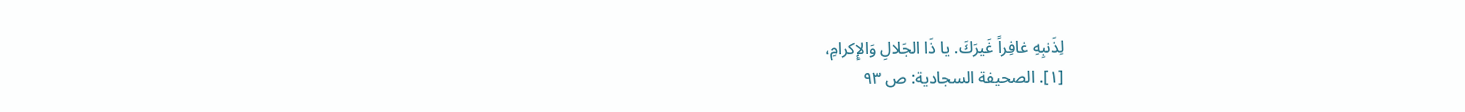لِذَنبِهِ غافِراً غَيرَكَ. يا ذَا الجَلالِ وَالإِكرامِ،
[١]. الصحيفة السجادية: ص ٩٣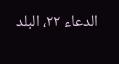الدعاء ٢٢، البلد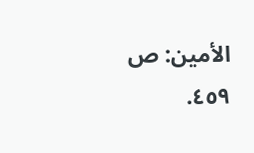الأمين: ص ٤٥٩.